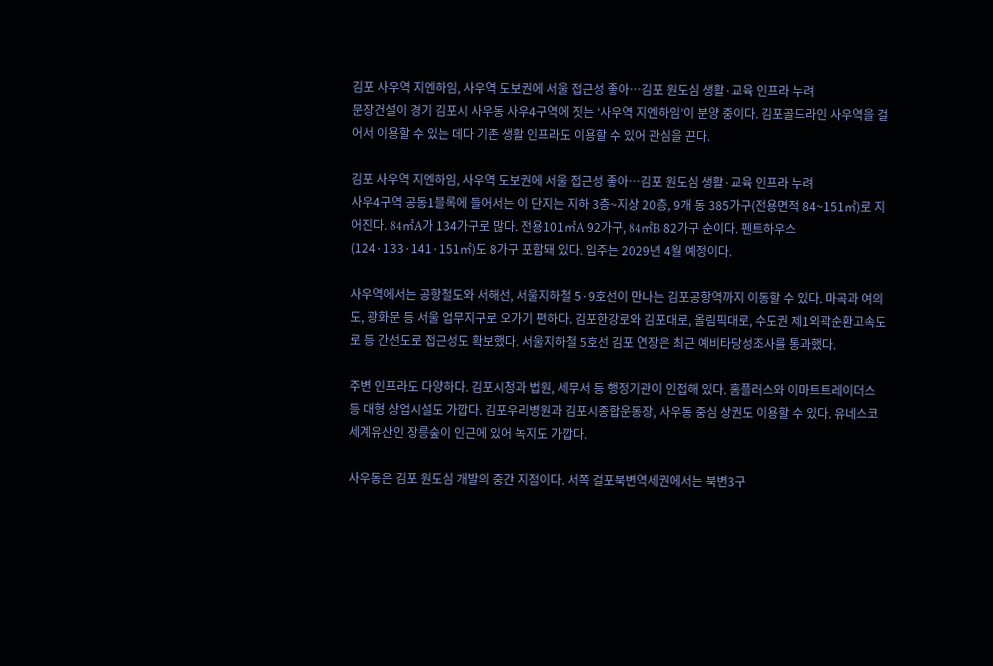김포 사우역 지엔하임, 사우역 도보권에 서울 접근성 좋아…김포 원도심 생활·교육 인프라 누려
문장건설이 경기 김포시 사우동 사우4구역에 짓는 ‘사우역 지엔하임’이 분양 중이다. 김포골드라인 사우역을 걸어서 이용할 수 있는 데다 기존 생활 인프라도 이용할 수 있어 관심을 끈다.

김포 사우역 지엔하임, 사우역 도보권에 서울 접근성 좋아…김포 원도심 생활·교육 인프라 누려
사우4구역 공동1블록에 들어서는 이 단지는 지하 3층~지상 20층, 9개 동 385가구(전용면적 84~151㎡)로 지어진다. 84㎡A가 134가구로 많다. 전용101㎡A 92가구, 84㎡B 82가구 순이다. 펜트하우스(124·133·141·151㎡)도 8가구 포함돼 있다. 입주는 2029년 4월 예정이다.

사우역에서는 공항철도와 서해선, 서울지하철 5·9호선이 만나는 김포공항역까지 이동할 수 있다. 마곡과 여의도, 광화문 등 서울 업무지구로 오가기 편하다. 김포한강로와 김포대로, 올림픽대로, 수도권 제1외곽순환고속도로 등 간선도로 접근성도 확보했다. 서울지하철 5호선 김포 연장은 최근 예비타당성조사를 통과했다.

주변 인프라도 다양하다. 김포시청과 법원, 세무서 등 행정기관이 인접해 있다. 홈플러스와 이마트트레이더스 등 대형 상업시설도 가깝다. 김포우리병원과 김포시종합운동장, 사우동 중심 상권도 이용할 수 있다. 유네스코 세계유산인 장릉숲이 인근에 있어 녹지도 가깝다.

사우동은 김포 원도심 개발의 중간 지점이다. 서쪽 걸포북변역세권에서는 북변3구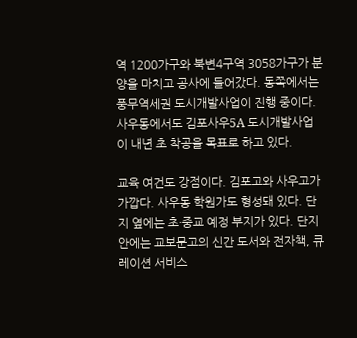역 1200가구와 북변4구역 3058가구가 분양을 마치고 공사에 들어갔다. 동쪽에서는 풍무역세권 도시개발사업이 진행 중이다. 사우동에서도 김포사우5A 도시개발사업이 내년 초 착공을 목표로 하고 있다.

교육 여건도 강점이다. 김포고와 사우고가 가깝다. 사우동 학원가도 형성돼 있다. 단지 옆에는 초·중교 예정 부지가 있다. 단지 안에는 교보문고의 신간 도서와 전자책, 큐레이션 서비스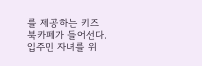를 제공하는 키즈 북카페가 들어선다. 입주민 자녀를 위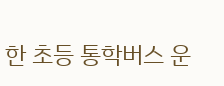한 초등 통학버스 운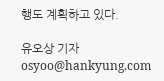행도 계획하고 있다.

유오상 기자 osyoo@hankyung.com